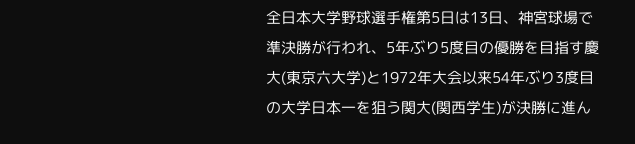全日本大学野球選手権第5日は13日、神宮球場で準決勝が行われ、5年ぶり5度目の優勝を目指す慶大(東京六大学)と1972年大会以来54年ぶり3度目の大学日本一を狙う関大(関西学生)が決勝に進ん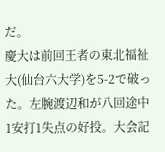だ。
慶大は前回王者の東北福祉大(仙台六大学)を5-2で破った。左腕渡辺和が八回途中1安打1失点の好投。大会記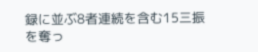録に並ぶ8者連続を含む15三振を奪っ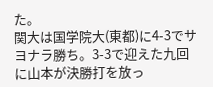た。
関大は国学院大(東都)に4-3でサヨナラ勝ち。3-3で迎えた九回に山本が決勝打を放っ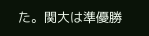た。関大は準優勝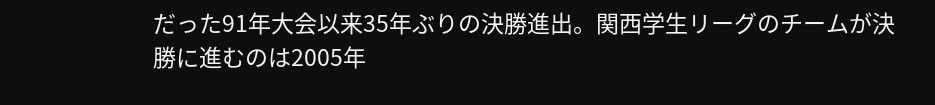だった91年大会以来35年ぶりの決勝進出。関西学生リーグのチームが決勝に進むのは2005年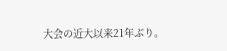大会の近大以来21年ぶり。